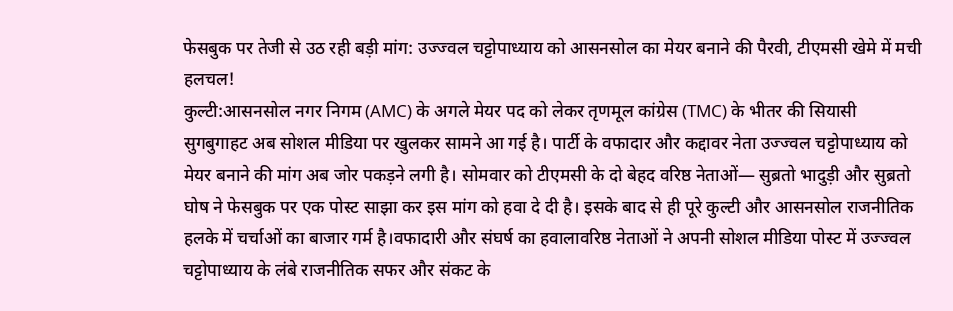फेसबुक पर तेजी से उठ रही बड़ी मांग: उज्ज्वल चट्टोपाध्याय को आसनसोल का मेयर बनाने की पैरवी, टीएमसी खेमे में मची हलचल!
कुल्टी:आसनसोल नगर निगम (AMC) के अगले मेयर पद को लेकर तृणमूल कांग्रेस (TMC) के भीतर की सियासी सुगबुगाहट अब सोशल मीडिया पर खुलकर सामने आ गई है। पार्टी के वफादार और कद्दावर नेता उज्ज्वल चट्टोपाध्याय को मेयर बनाने की मांग अब जोर पकड़ने लगी है। सोमवार को टीएमसी के दो बेहद वरिष्ठ नेताओं— सुब्रतो भादुड़ी और सुब्रतो घोष ने फेसबुक पर एक पोस्ट साझा कर इस मांग को हवा दे दी है। इसके बाद से ही पूरे कुल्टी और आसनसोल राजनीतिक हलके में चर्चाओं का बाजार गर्म है।वफादारी और संघर्ष का हवालावरिष्ठ नेताओं ने अपनी सोशल मीडिया पोस्ट में उज्ज्वल चट्टोपाध्याय के लंबे राजनीतिक सफर और संकट के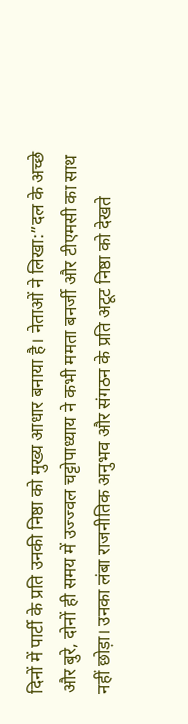दिनों में पार्टी के प्रति उनकी निष्ठा को मुख्य आधार बनाया है। नेताओं ने लिखा:”दल के अच्छे और बुरे, दोनों ही समय में उज्ज्वल चट्टोपाध्याय ने कभी ममता बनर्जी और टीएमसी का साथ नहीं छोड़ा। उनका लंबा राजनीतिक अनुभव और संगठन के प्रति अटूट निष्ठा को देखते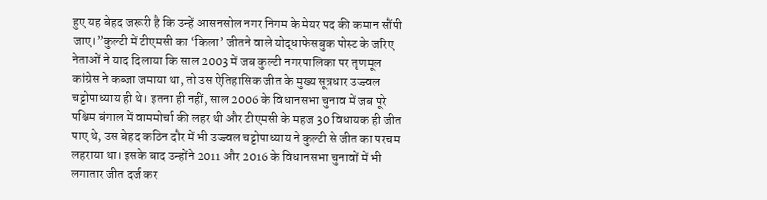हुए यह बेहद जरूरी है कि उन्हें आसनसोल नगर निगम के मेयर पद की कमान सौंपी जाए।”कुल्टी में टीएमसी का ‘किला’ जीतने वाले योद्धाफेसबुक पोस्ट के जरिए नेताओं ने याद दिलाया कि साल 2003 में जब कुल्टी नगरपालिका पर तृणमूल कांग्रेस ने कब्जा जमाया था, तो उस ऐतिहासिक जीत के मुख्य सूत्रधार उज्ज्वल चट्टोपाध्याय ही थे। इतना ही नहीं, साल 2006 के विधानसभा चुनाव में जब पूरे पश्चिम बंगाल में वाममोर्चा की लहर थी और टीएमसी के महज 30 विधायक ही जीत पाए थे, उस बेहद कठिन दौर में भी उज्ज्वल चट्टोपाध्याय ने कुल्टी से जीत का परचम लहराया था। इसके बाद उन्होंने 2011 और 2016 के विधानसभा चुनावों में भी लगातार जीत दर्ज कर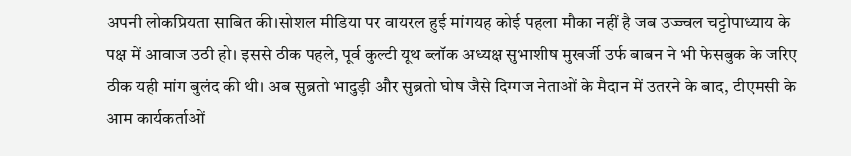अपनी लोकप्रियता साबित की।सोशल मीडिया पर वायरल हुई मांगयह कोई पहला मौका नहीं है जब उज्ज्वल चट्टोपाध्याय के पक्ष में आवाज उठी हो। इससे ठीक पहले, पूर्व कुल्टी यूथ ब्लॉक अध्यक्ष सुभाशीष मुखर्जी उर्फ बाबन ने भी फेसबुक के जरिए ठीक यही मांग बुलंद की थी। अब सुब्रतो भादुड़ी और सुब्रतो घोष जैसे दिग्गज नेताओं के मैदान में उतरने के बाद, टीएमसी के आम कार्यकर्ताओं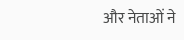और नेताओं ने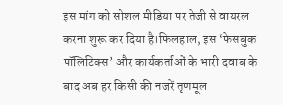इस मांग को सोशल मीडिया पर तेजी से वायरल करना शुरू कर दिया है।फिलहाल, इस ‘फेसबुक पॉलिटिक्स’ और कार्यकर्ताओं के भारी दवाब के बाद अब हर किसी की नजरें तृणमूल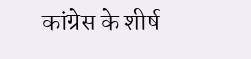कांग्रेस के शीर्ष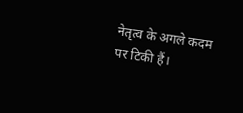नेतृत्व के अगले कदम पर टिकी हैं।